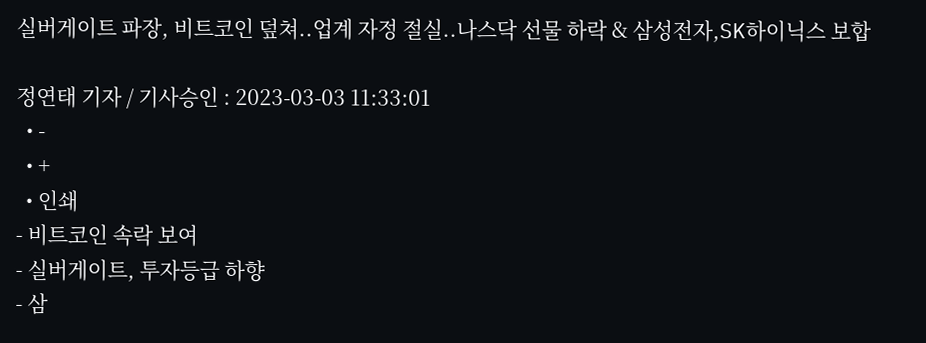실버게이트 파장, 비트코인 덮쳐..업계 자정 절실..나스닥 선물 하락 & 삼성전자,SK하이닉스 보합

정연태 기자 / 기사승인 : 2023-03-03 11:33:01
  • -
  • +
  • 인쇄
- 비트코인 속락 보여
- 실버게이트, 투자등급 하향
- 삼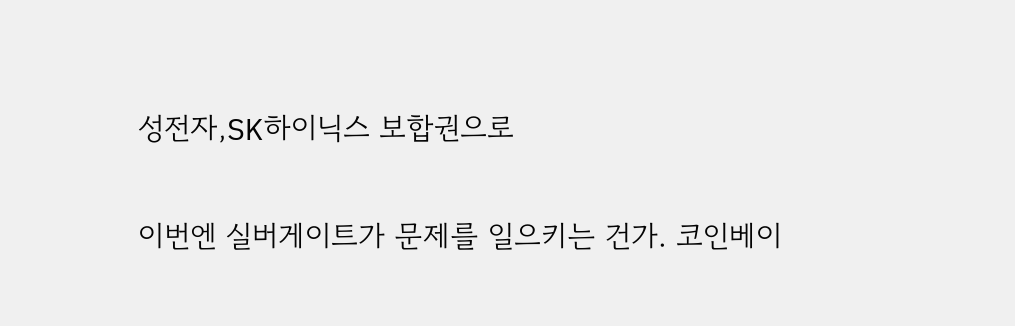성전자,SK하이닉스 보합권으로

이번엔 실버게이트가 문제를 일으키는 건가. 코인베이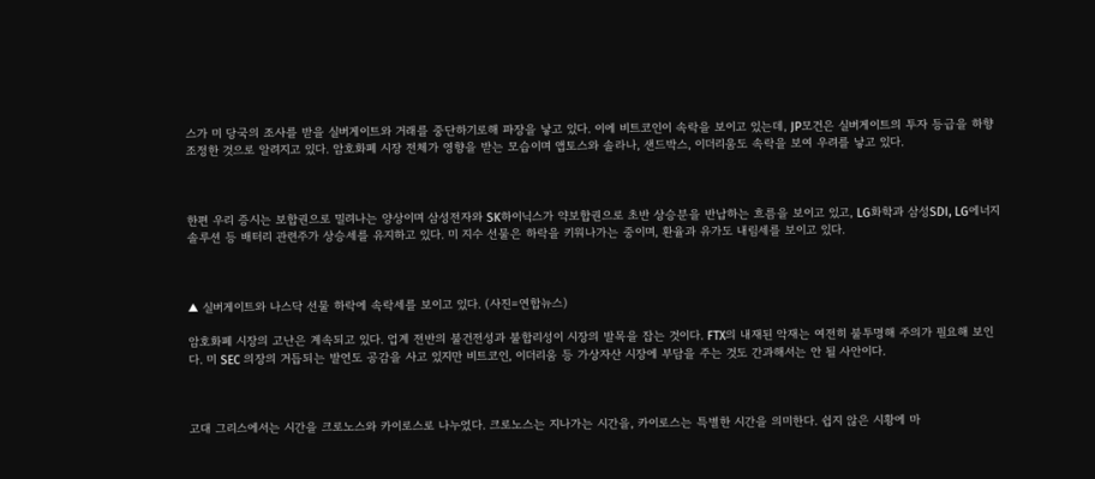스가 미 당국의 조사를 받을 실버게이트와 거래를 중단하기로해 파장을 낳고 있다. 이에 비트코인이 속락을 보이고 있는데, JP모건은 실버게이트의 투자 등급을 하향 조정한 것으로 알려지고 있다. 암호화폐 시장 전체가 영향을 받는 모습이며 앱토스와 솔라나, 샌드박스, 이더리움도 속락을 보여 우려를 낳고 있다.



한편 우리 증시는 보합권으로 밀려나는 양상이며 삼성전자와 SK하이닉스가 약보합권으로 초반 상승분을 반납하는 흐름을 보이고 있고, LG화학과 삼성SDI, LG에너지솔루션 등 배터리 관련주가 상승세를 유지하고 있다. 미 지수 선물은 하락을 키워나가는 중이며, 환율과 유가도 내림세를 보이고 있다.



▲ 실버게이트와 나스닥 선물 하락에 속락세를 보이고 있다. (사진=연합뉴스)

암호화폐 시장의 고난은 계속되고 있다. 업계 전반의 불건전성과 불합리성이 시장의 발목을 잡는 것이다. FTX의 내재된 악재는 여전히 불투명해 주의가 필요해 보인다. 미 SEC 의장의 거듭되는 발언도 공감을 사고 있지만 비트코인, 이더리움 등 가상자산 시장에 부담을 주는 것도 간과해서는 안 될 사안이다.



고대 그리스에서는 시간을 크로노스와 카이로스로 나누었다. 크로노스는 지나가는 시간을, 카이로스는 특별한 시간을 의미한다. 쉽지 않은 시황에 마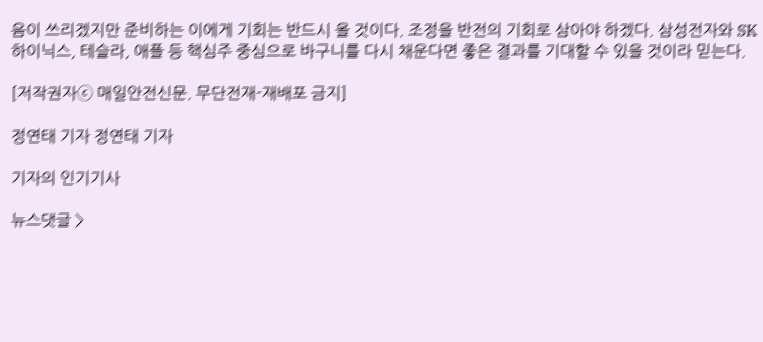음이 쓰리겠지만 준비하는 이에게 기회는 반드시 올 것이다. 조정을 반전의 기회로 삼아야 하겠다. 삼성전자와 SK하이닉스, 테슬라, 애플 등 핵심주 중심으로 바구니를 다시 채운다면 좋은 결과를 기대할 수 있을 것이라 믿는다.

[저작권자ⓒ 매일안전신문. 무단전재-재배포 금지]

정연태 기자 정연태 기자

기자의 인기기사

뉴스댓글 >